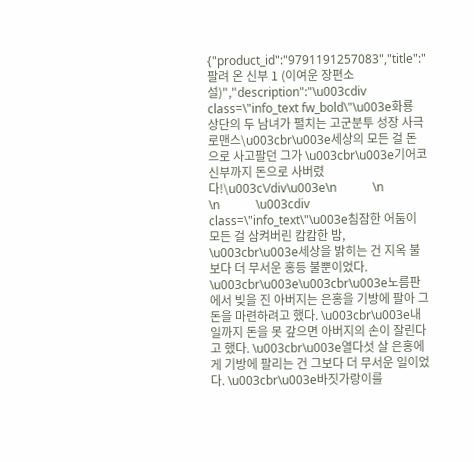{"product_id":"9791191257083","title":"팔려 온 신부 1 (이여운 장편소설)","description":"\u003cdiv class=\"info_text fw_bold\"\u003e화룡 상단의 두 남녀가 펼치는 고군분투 성장 사극 로맨스\u003cbr\u003e세상의 모든 걸 돈으로 사고팔던 그가 \u003cbr\u003e기어코 신부까지 돈으로 사버렸다!\u003c\/div\u003e\n            \n            \n            \u003cdiv class=\"info_text\"\u003e침잠한 어둠이 모든 걸 삼켜버린 캄캄한 밤, \u003cbr\u003e세상을 밝히는 건 지옥 불보다 더 무서운 홍등 불뿐이었다. \u003cbr\u003e\u003cbr\u003e노름판에서 빚을 진 아버지는 은홍을 기방에 팔아 그 돈을 마련하려고 했다. \u003cbr\u003e내일까지 돈을 못 갚으면 아버지의 손이 잘린다고 했다. \u003cbr\u003e열다섯 살 은홍에게 기방에 팔리는 건 그보다 더 무서운 일이었다. \u003cbr\u003e바짓가랑이를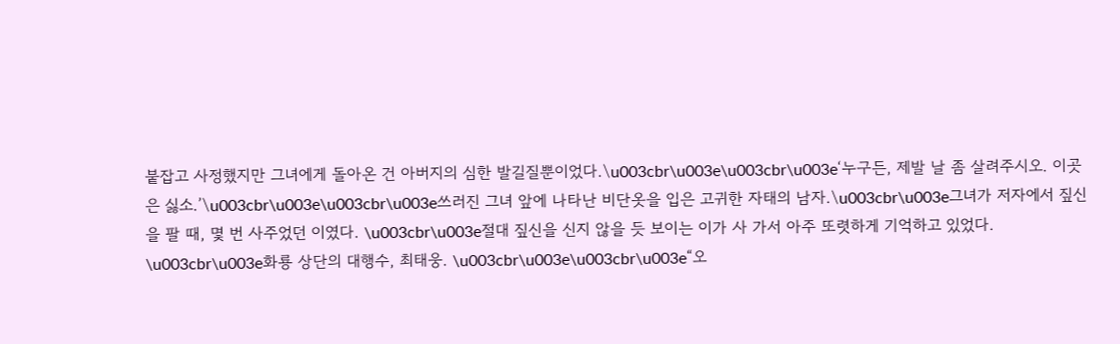붙잡고 사정했지만 그녀에게 돌아온 건 아버지의 심한 발길질뿐이었다.\u003cbr\u003e\u003cbr\u003e‘누구든, 제발 날 좀 살려주시오. 이곳은 싫소.’\u003cbr\u003e\u003cbr\u003e쓰러진 그녀 앞에 나타난 비단옷을 입은 고귀한 자태의 남자.\u003cbr\u003e그녀가 저자에서 짚신을 팔 때, 몇 번 사주었던 이였다. \u003cbr\u003e절대 짚신을 신지 않을 듯 보이는 이가 사 가서 아주 또렷하게 기억하고 있었다. \u003cbr\u003e화룡 상단의 대행수, 최태웅. \u003cbr\u003e\u003cbr\u003e“오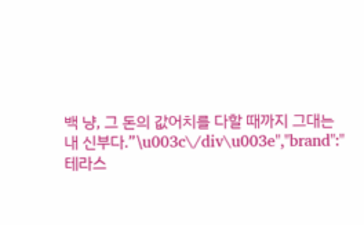백 냥, 그 돈의 값어치를 다할 때까지 그대는 내 신부다.”\u003c\/div\u003e","brand":"테라스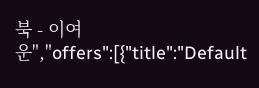북 - 이여운","offers":[{"title":"Default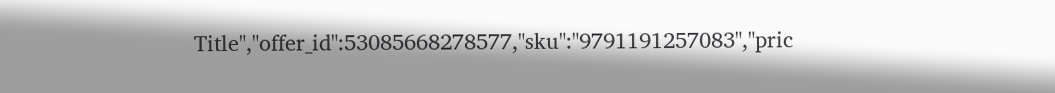Title","offer_id":53085668278577,"sku":"9791191257083","pric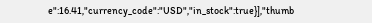e":16.41,"currency_code":"USD","in_stock":true}],"thumb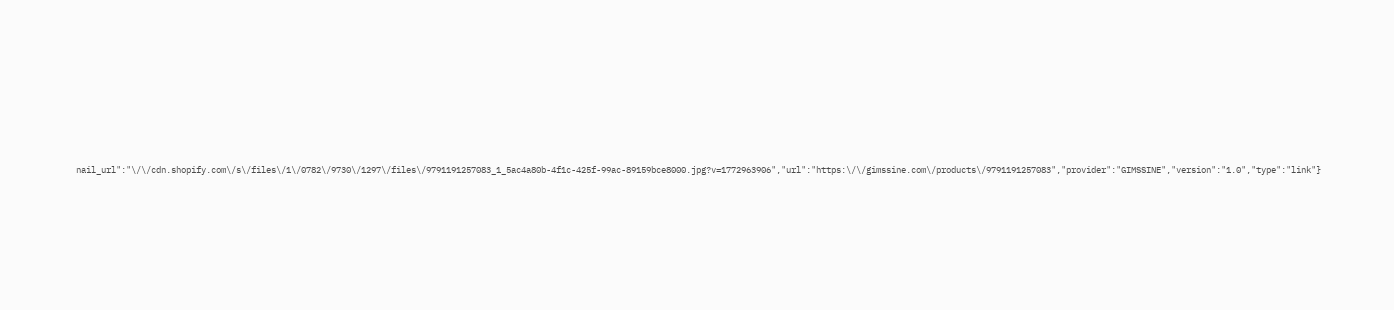nail_url":"\/\/cdn.shopify.com\/s\/files\/1\/0782\/9730\/1297\/files\/9791191257083_1_5ac4a80b-4f1c-425f-99ac-89159bce8000.jpg?v=1772963906","url":"https:\/\/gimssine.com\/products\/9791191257083","provider":"GIMSSINE","version":"1.0","type":"link"}